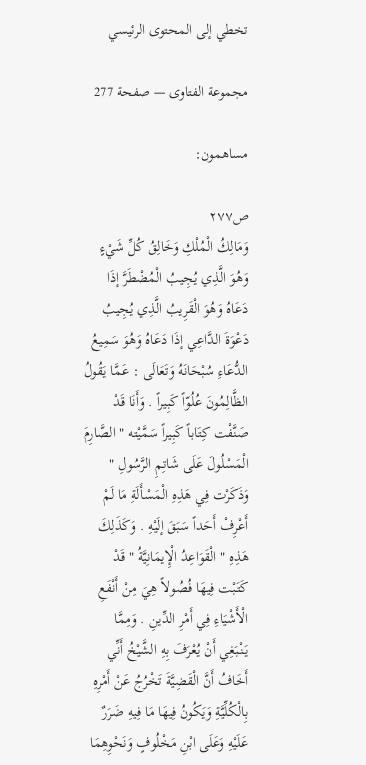تخطي إلى المحتوى الرئيسي

مجموعة الفتاوى — صفحة 277

مساهمون:

ص٢٧٧
وَمَالِكُ الْمُلْكِ وَخَالِقُ كُلِّ شَيْءٍ وَهُوَ الَّذِي يُجِيبُ الْمُضْطَرَّ إذَا دَعَاهُ وَهُوَ الْقَرِيبُ الَّذِي يُجِيبُ دَعْوَةَ الدَّاعِي إذَا دَعَاهُ وَهُوَ سَمِيعُ الدُّعَاءِ سُبْحَانَهُ وَتَعَالَى : عَمَّا يَقُولُ الظَّالِمُونَ عُلُوّاً كَبِيراً . وَأَنَا قَدْ صَنَّفْت كِتَاباً كَبِيراً سَمَّيْته " الصَّارِمَ الْمَسْلُولَ عَلَى شَاتِمِ الرَّسُولِ " وَذَكَرْت فِي هَذِهِ الْمَسْأَلَةِ مَا لَمْ أَعْرِفْ أَحَداً سَبَقَ إلَيْهِ . وَكَذَلِكَ هَذِهِ " الْقَوَاعِدُ الْإِيمَانِيَّةُ " قَدْ كَتَبْت فِيهَا فُصُولاً هِيَ مِنْ أَنْفَعِ الْأَشْيَاءِ فِي أَمْرِ الدِّينِ . وَمِمَّا يَنْبَغِي أَنْ يُعْرَفَ بِهِ الشَّيْخُ أَنِّي أَخَافُ أَنَّ الْقَضِيَّةَ تَخْرُجُ عَنْ أَمْرِهِ بِالْكُلِّيَّةِ وَيَكُونُ فِيهَا مَا فِيهِ ضَرَرٌ عَلَيْهِ وَعَلَى ابْنِ مَخْلُوفٍ وَنَحْوِهِمَا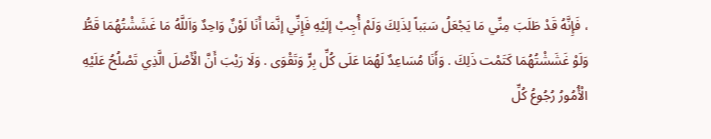، فَإِنَّهُ قَدْ طَلَبَ مِنِّي مَا يَجْعَلُ سَبَباً لِذَلِكَ وَلَمْ أُجِبْ إلَيْهِ فَإِنِّي إنَّمَا أَنَا لَوْنٌ وَاحِدٌ وَاَللَّهُ مَا غَشَشْتُهُمَا قَطُّ وَلَوْ غَشَشْتُهُمَا كَتَمْت ذَلِكَ . وَأَنَا مُسَاعِدٌ لَهُمَا عَلَى كُلِّ بِرٍّ وَتَقْوَى . وَلَا رَيْبَ أَنَّ الْأَصْلَ الَّذِي تَصْلُحُ عَلَيْهِ الْأُمُورُ رُجُوعُ كُلِّ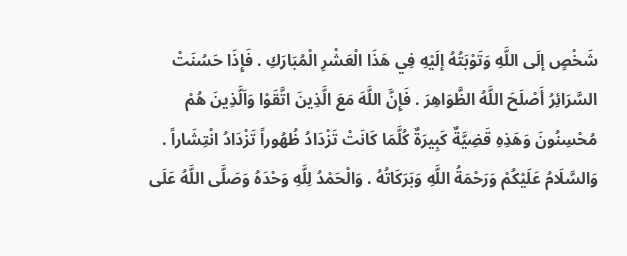شَخْصٍ إلَى اللَّهِ وَتَوْبَتُهُ إلَيْهِ فِي هَذَا الْعَشْرِ الْمُبَارَكِ . فَإِذَا حَسُنَتْ السَّرَائِرُ أَصْلَحَ اللَّهُ الظَّوَاهِرَ . فَإِنَّ اللَّهَ مَعَ الَّذِينَ اتَّقَوْا وَاَلَّذِينَ هُمْ مُحْسِنُونَ وَهَذِهِ قَضِيَّةٌ كَبِيرَةٌ كُلَّمَا كَانَتْ تَزْدَادُ ظُهُوراً تَزْدَادُ انْتِشَاراً . وَالسَّلَامُ عَلَيْكُمْ وَرَحْمَةُ اللَّهِ وَبَرَكَاتُهُ . وَالْحَمْدُ لِلَّهِ وَحْدَهُ وَصَلَّى اللَّهُ عَلَى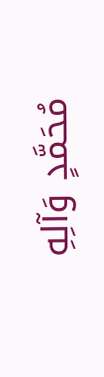مُحَمَّدٍ وَآلِهِ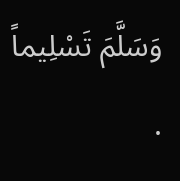وَسَلَّمَ تَسْلِيماً .